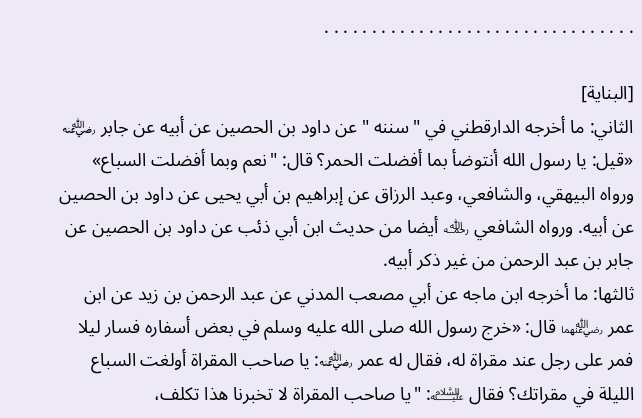. . . . . . . . . . . . . . . . . . . . . . . . . . . . . . . . .

[البناية]
الثاني: ما أخرجه الدارقطني في " سننه " عن داود بن الحصين عن أبيه عن جابر ﵁ «قيل: يا رسول الله أنتوضأ بما أفضلت الحمر؟ قال: "نعم وبما أفضلت السباع» ورواه البيهقي، والشافعي، وعبد الرزاق عن إبراهيم بن أبي يحيى عن داود بن الحصين عن أبيه. ورواه الشافعي ﵀ أيضا من حديث ابن أبي ذئب عن داود بن الحصين عن جابر بن عبد الرحمن من غير ذكر أبيه.
ثالثها: ما أخرجه ابن ماجه عن أبي مصعب المدني عن عبد الرحمن بن زيد عن ابن عمر ﵄ قال: «خرج رسول الله صلى الله عليه وسلم في بعض أسفاره فسار ليلا فمر على رجل عند مقراة له، فقال له عمر ﵁: يا صاحب المقراة أولغت السباع الليلة في مقراتك؟ فقال ﵇: "يا صاحب المقراة لا تخبرنا هذا تكلف،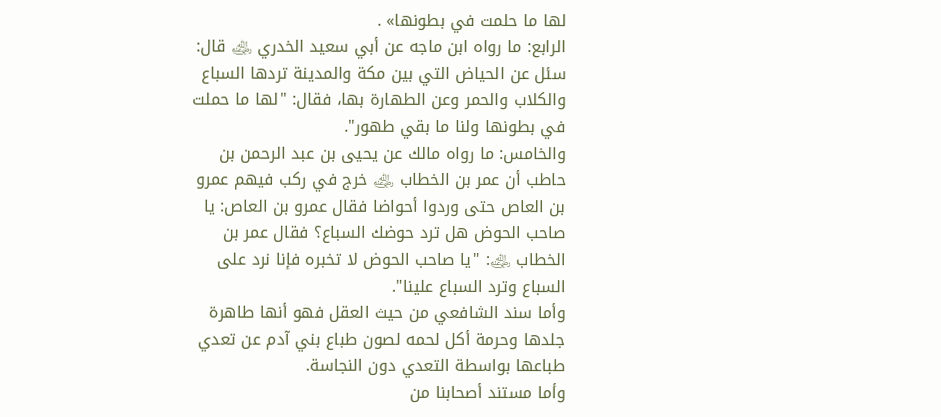لها ما حلمت في بطونها» .
الرابع: ما رواه ابن ماجه عن أبي سعيد الخدري ﵁ قال: سئل عن الحياض التي بين مكة والمدينة تردها السباع والكلاب والحمر وعن الطهارة بها، فقال: "لها ما حملت في بطونها ولنا ما بقي طهور".
والخامس: ما رواه مالك عن يحيى بن عبد الرحمن بن حاطب أن عمر بن الخطاب ﵁ خرج في ركب فيهم عمرو بن العاص حتى وردوا أحواضا فقال عمرو بن العاص: يا صاحب الحوض هل ترد حوضك السباع؟ فقال عمر بن الخطاب ﵁: "يا صاحب الحوض لا تخبره فإنا نرد على السباع وترد السباع علينا".
وأما سند الشافعي من حيث العقل فهو أنها طاهرة جلدها وحرمة أكل لحمه لصون طباع بني آدم عن تعدي طباعها بواسطة التعدي دون النجاسة.
وأما مستند أصحابنا من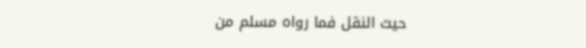حيث النقل فما رواه مسلم من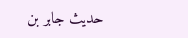حديث جابر بن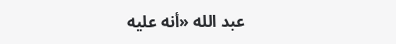عبد الله «أنه عليه